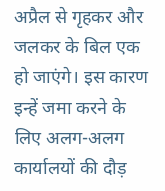अप्रैल से गृहकर और जलकर के बिल एक हो जाएंगे। इस कारण इन्हें जमा करने के लिए अलग-अलग कार्यालयों की दौड़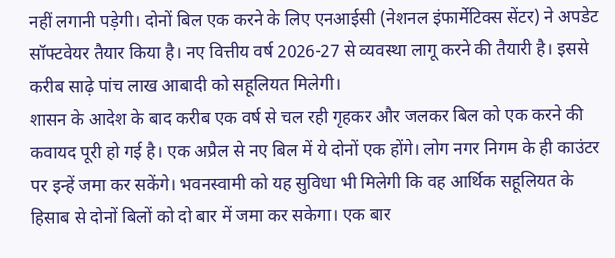नहीं लगानी पड़ेगी। दोनों बिल एक करने के लिए एनआईसी (नेशनल इंफार्मेटिक्स सेंटर) ने अपडेट सॉफ्टवेयर तैयार किया है। नए वित्तीय वर्ष 2026-27 से व्यवस्था लागू करने की तैयारी है। इससे करीब साढ़े पांच लाख आबादी को सहूलियत मिलेगी।
शासन के आदेश के बाद करीब एक वर्ष से चल रही गृहकर और जलकर बिल को एक करने की कवायद पूरी हो गई है। एक अप्रैल से नए बिल में ये दोनों एक होंगे। लोग नगर निगम के ही काउंटर पर इन्हें जमा कर सकेंगे। भवनस्वामी को यह सुविधा भी मिलेगी कि वह आर्थिक सहूलियत के हिसाब से दोनों बिलों को दो बार में जमा कर सकेगा। एक बार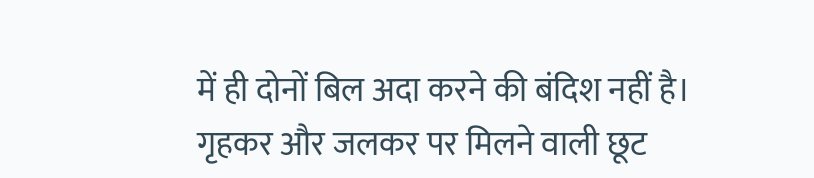में ही दोनों बिल अदा करने की बंदिश नहीं है। गृहकर और जलकर पर मिलने वाली छूट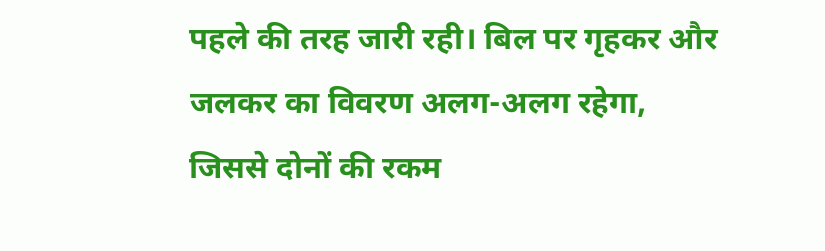पहले की तरह जारी रही। बिल पर गृहकर और जलकर का विवरण अलग-अलग रहेगा, जिससे दोनों की रकम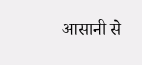आसानी से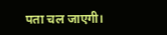पता चल जाएगी।